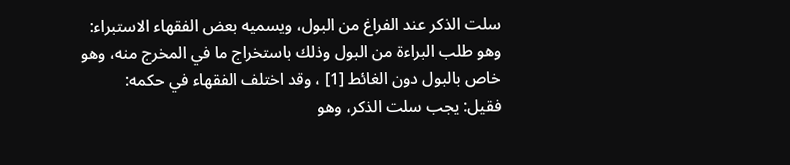سلت الذكر عند الفراغ من البول، ويسميه بعض الفقهاء الاستبراء: وهو طلب البراءة من البول وذلك باستخراج ما في المخرج منه، وهو خاص بالبول دون الغائط [1] ، وقد اختلف الفقهاء في حكمه:
فقيل: يجب سلت الذكر، وهو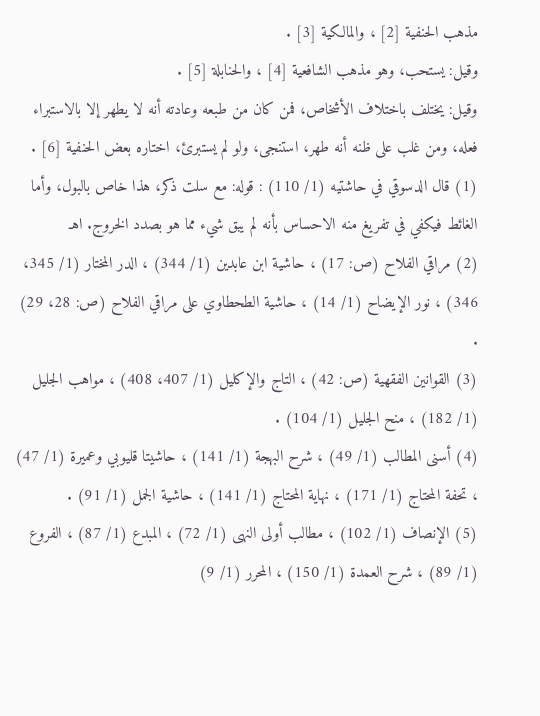مذهب الحنفية [2] ، والمالكية [3] .
وقيل: يستحب، وهو مذهب الشافعية [4] ، والحنابلة [5] .
وقيل: يختلف باختلاف الأشخاص، فمن كان من طبعه وعادته أنه لا يطهر إلا بالاستبراء فعله، ومن غلب على ظنه أنه طهر، استنجى، ولو لم يستبرئ، اختاره بعض الحنفية [6] .
(1) قال الدسوقي في حاشتيه (1/ 110) : قوله: مع سلت ذكر، هذا خاص بالبول، وأما الغائط فيكفي في تفريغ منه الاحساس بأنه لم يبق شيء مما هو بصدد الخروج. اهـ
(2) مراقي الفلاح (ص: 17) ، حاشية ابن عابدين (1/ 344) ، الدر المختار (1/ 345، 346) ، نور الإيضاح (1/ 14) ، حاشية الطحطاوي على مراقي الفلاح (ص: 28، 29) .
(3) القوانين الفقهية (ص: 42) ، التاج والإكليل (1/ 407، 408) ، مواهب الجليل (1/ 182) ، منح الجليل (1/ 104) .
(4) أسنى المطالب (1/ 49) ، شرح البهجة (1/ 141) ، حاشيتا قليوبي وعميرة (1/ 47) ، تحفة المحتاج (1/ 171) ، نهاية المحتاج (1/ 141) ، حاشية الجمل (1/ 91) .
(5) الإنصاف (1/ 102) ، مطالب أولى النهى (1/ 72) ، المبدع (1/ 87) ، الفروع (1/ 89) ، شرح العمدة (1/ 150) ، المحرر (1/ 9)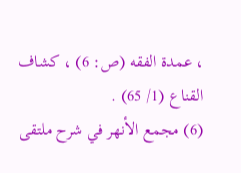، عمدة الفقه (ص: 6) ، كشاف القناع (1/ 65) .
(6) مجمع الأنهر في شرح ملتقى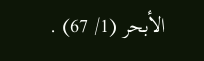الأبحر (1/ 67) .